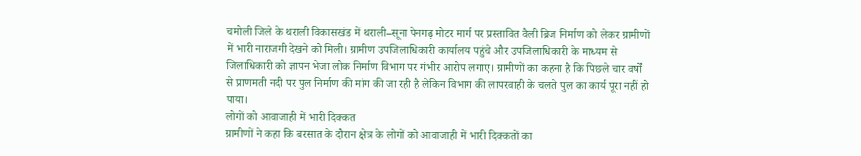चमोली जिले के थराली विकासखंड में थराली–सूना पेनगढ़ मोटर मार्ग पर प्रस्तावित वैली ब्रिज निर्माण को लेकर ग्रामीणों में भारी नाराजगी देखने को मिली। ग्रामीण उपजिलाधिकारी कार्यालय पहुंचे और उपजिलाधिकारी के माध्यम से जिलाधिकारी को ज्ञापन भेजा लोक निर्माण विभाग पर गंभीर आरोप लगाए। ग्रामीणों का कहना है कि पिछले चार वर्षों से प्राणमती नदी पर पुल निर्माण की मांग की जा रही है लेकिन विभाग की लापरवाही के चलते पुल का कार्य पूरा नहीं हो पाया।
लोगों को आवाजाही में भारी दिक्कत
ग्रामीणों ने कहा कि बरसात के दौरान क्षेत्र के लोगों को आवाजाही में भारी दिक्कतों का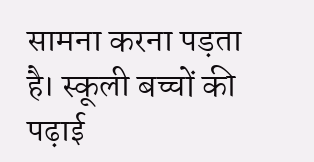सामना करना पड़ता है। स्कूली बच्चों की पढ़ाई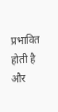प्रभावित होती है और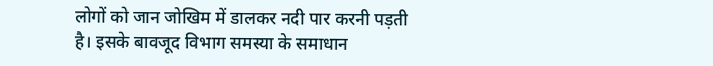लोगों को जान जोखिम में डालकर नदी पार करनी पड़ती है। इसके बावजूद विभाग समस्या के समाधान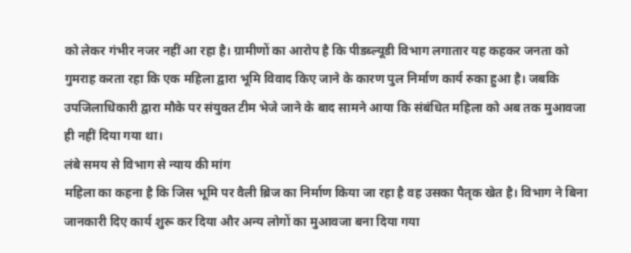को लेकर गंभीर नजर नहीं आ रहा है। ग्रामीणों का आरोप है कि पीडब्ल्यूडी विभाग लगातार यह कहकर जनता को गुमराह करता रहा कि एक महिला द्वारा भूमि विवाद किए जाने के कारण पुल निर्माण कार्य रुका हुआ है। जबकि उपजिलाधिकारी द्वारा मौके पर संयुक्त टीम भेजे जाने के बाद सामने आया कि संबंधित महिला को अब तक मुआवजा ही नहीं दिया गया था।
लंबे समय से विभाग से न्याय की मांग
महिला का कहना है कि जिस भूमि पर वैली ब्रिज का निर्माण किया जा रहा है वह उसका पैतृक खेत है। विभाग ने बिना जानकारी दिए कार्य शुरू कर दिया और अन्य लोगों का मुआवजा बना दिया गया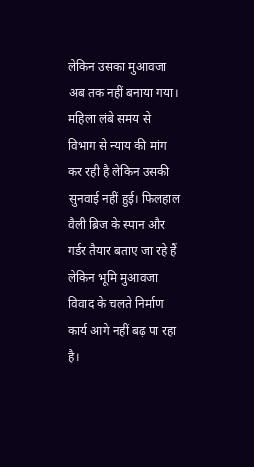लेकिन उसका मुआवजा अब तक नहीं बनाया गया। महिला लंबे समय से विभाग से न्याय की मांग कर रही है लेकिन उसकी सुनवाई नहीं हुई। फिलहाल वैली ब्रिज के स्पान और गर्डर तैयार बताए जा रहे हैं लेकिन भूमि मुआवजा विवाद के चलते निर्माण कार्य आगे नहीं बढ़ पा रहा है।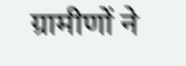ग्रामीणों ने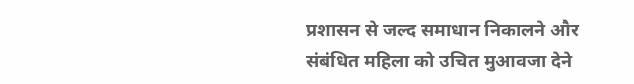प्रशासन से जल्द समाधान निकालने और संबंधित महिला को उचित मुआवजा देने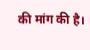की मांग की है।